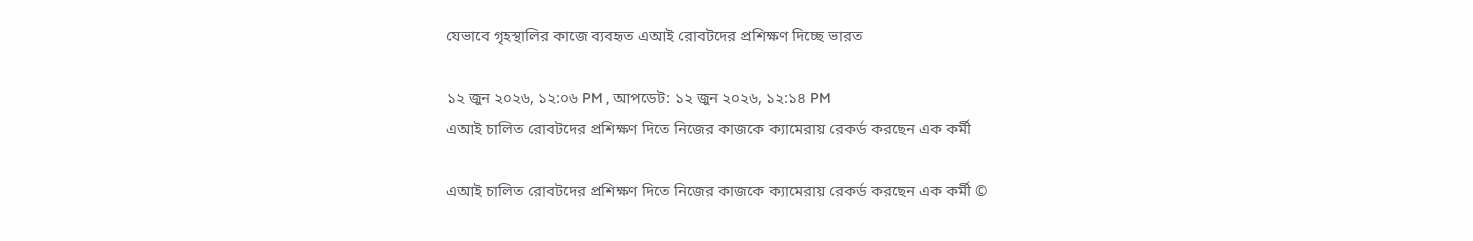যেভাবে গৃহস্থালির কাজে ব্যবহৃত এআই রোবটদের প্রশিক্ষণ দিচ্ছে ভারত

১২ জুন ২০২৬, ১২:০৬ PM , আপডেট: ১২ জুন ২০২৬, ১২:১৪ PM
এআই চালিত রোবটদের প্রশিক্ষণ দিতে নিজের কাজকে ক্যামেরায় রেকর্ড করছেন এক কর্মী

এআই চালিত রোবটদের প্রশিক্ষণ দিতে নিজের কাজকে ক্যামেরায় রেকর্ড করছেন এক কর্মী ©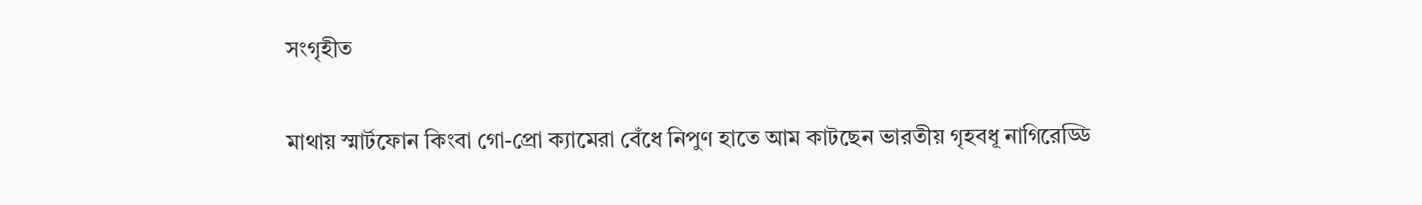সংগৃহীত

মাথায় স্মার্টফোন কিংবা গো-প্রো ক্যামেরা বেঁধে নিপুণ হাতে আম কাটছেন ভারতীয় গৃহবধূ নাগিরেড্ডি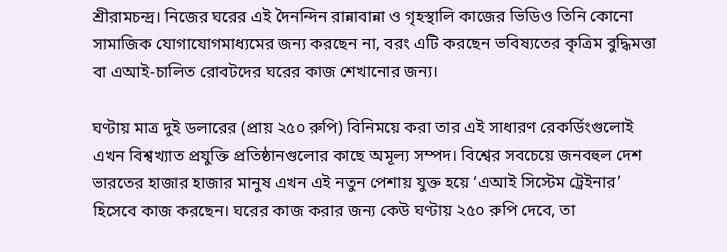শ্রীরামচন্দ্র। নিজের ঘরের এই দৈনন্দিন রান্নাবান্না ও গৃহস্থালি কাজের ভিডিও তিনি কোনো সামাজিক যোগাযোগমাধ্যমের জন্য করছেন না, বরং এটি করছেন ভবিষ্যতের কৃত্রিম বুদ্ধিমত্তা বা এআই-চালিত রোবটদের ঘরের কাজ শেখানোর জন্য।

ঘণ্টায় মাত্র দুই ডলারের (প্রায় ২৫০ রুপি) বিনিময়ে করা তার এই সাধারণ রেকর্ডিংগুলোই এখন বিশ্বখ্যাত প্রযুক্তি প্রতিষ্ঠানগুলোর কাছে অমূল্য সম্পদ। বিশ্বের সবচেয়ে জনবহুল দেশ ভারতের হাজার হাজার মানুষ এখন এই নতুন পেশায় যুক্ত হয়ে ‘এআই সিস্টেম ট্রেইনার’ হিসেবে কাজ করছেন। ঘরের কাজ করার জন্য কেউ ঘণ্টায় ২৫০ রুপি দেবে, তা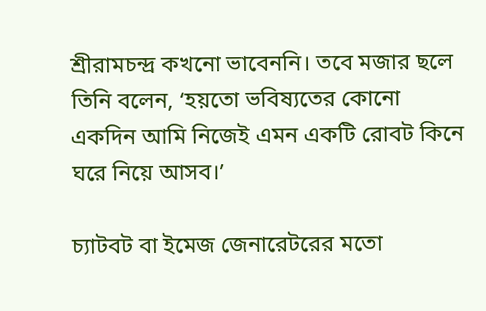শ্রীরামচন্দ্র কখনো ভাবেননি। তবে মজার ছলে তিনি বলেন, ‘হয়তো ভবিষ্যতের কোনো একদিন আমি নিজেই এমন একটি রোবট কিনে ঘরে নিয়ে আসব।’

চ্যাটবট বা ইমেজ জেনারেটরের মতো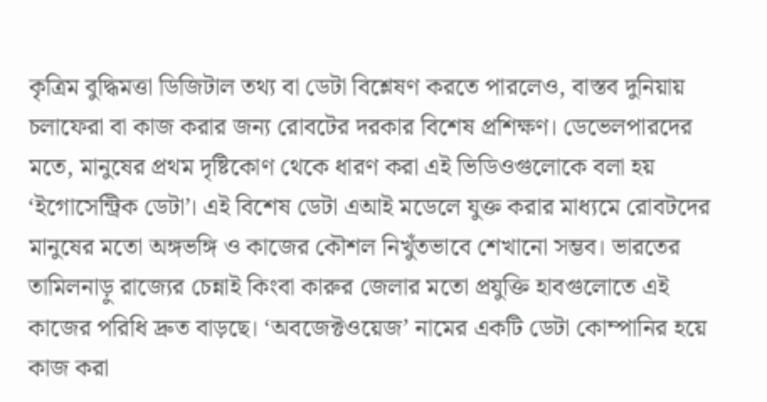কৃত্রিম বুদ্ধিমত্তা ডিজিটাল তথ্য বা ডেটা বিশ্লেষণ করতে পারলেও, বাস্তব দুনিয়ায় চলাফেরা বা কাজ করার জন্য রোবটের দরকার বিশেষ প্রশিক্ষণ। ডেভেলপারদের মতে, মানুষের প্রথম দৃষ্টিকোণ থেকে ধারণ করা এই ভিডিওগুলোকে বলা হয় ‘ইগোসেন্ট্রিক ডেটা’। এই বিশেষ ডেটা এআই মডেলে যুক্ত করার মাধ্যমে রোবটদের মানুষের মতো অঙ্গভঙ্গি ও কাজের কৌশল নিখুঁতভাবে শেখানো সম্ভব। ভারতের তামিলনাড়ু রাজ্যের চেন্নাই কিংবা কারুর জেলার মতো প্রযুক্তি হাবগুলোতে এই কাজের পরিধি দ্রুত বাড়ছে। ‘অবজেক্টওয়েজ’ নামের একটি ডেটা কোম্পানির হয়ে কাজ করা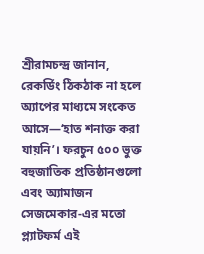শ্রীরামচন্দ্র জানান, রেকর্ডিং ঠিকঠাক না হলে অ্যাপের মাধ্যমে সংকেত আসে—‘হাত শনাক্ত করা যায়নি’। ফরচুন ৫০০ ভুক্ত বহুজাতিক প্রতিষ্ঠানগুলো এবং অ্যামাজন সেজমেকার-এর মতো প্ল্যাটফর্ম এই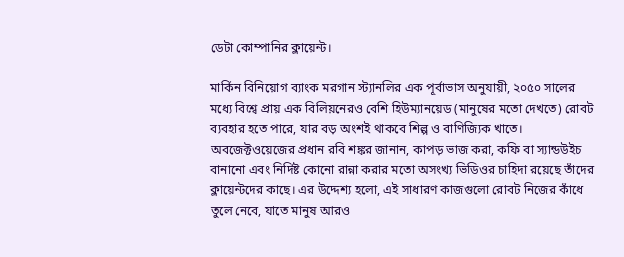ডেটা কোম্পানির ক্লায়েন্ট।

মার্কিন বিনিয়োগ ব্যাংক মরগান স্ট্যানলির এক পূর্বাভাস অনুযায়ী, ২০৫০ সালের মধ্যে বিশ্বে প্রায় এক বিলিয়নেরও বেশি হিউম্যানয়েড (মানুষের মতো দেখতে) রোবট ব্যবহার হতে পারে, যার বড় অংশই থাকবে শিল্প ও বাণিজ্যিক খাতে। অবজেক্টওয়েজের প্রধান রবি শঙ্কর জানান, কাপড় ভাজ করা, কফি বা স্যান্ডউইচ বানানো এবং নির্দিষ্ট কোনো রান্না করার মতো অসংখ্য ভিডিওর চাহিদা রয়েছে তাঁদের ক্লায়েন্টদের কাছে। এর উদ্দেশ্য হলো, এই সাধারণ কাজগুলো রোবট নিজের কাঁধে তুলে নেবে, যাতে মানুষ আরও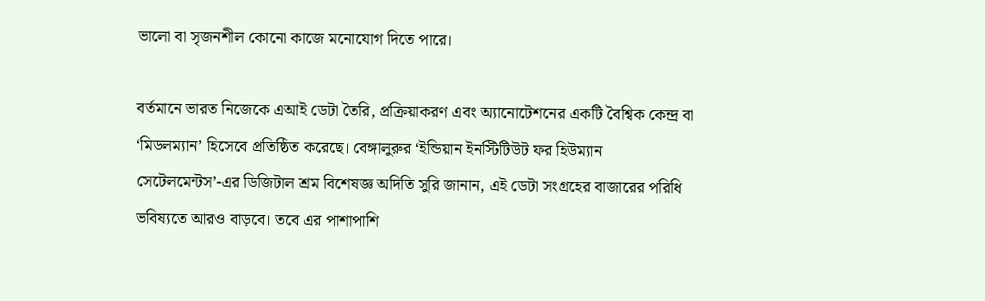ভালো বা সৃজনশীল কোনো কাজে মনোযোগ দিতে পারে।

বর্তমানে ভারত নিজেকে এআই ডেটা তৈরি, প্রক্রিয়াকরণ এবং অ্যানোটেশনের একটি বৈশ্বিক কেন্দ্র বা ‘মিডলম্যান’ হিসেবে প্রতিষ্ঠিত করেছে। বেঙ্গালুরুর ‘ইন্ডিয়ান ইনস্টিটিউট ফর হিউম্যান সেটেলমেন্টস’-এর ডিজিটাল শ্রম বিশেষজ্ঞ অদিতি সুরি জানান, এই ডেটা সংগ্রহের বাজারের পরিধি ভবিষ্যতে আরও বাড়বে। তবে এর পাশাপাশি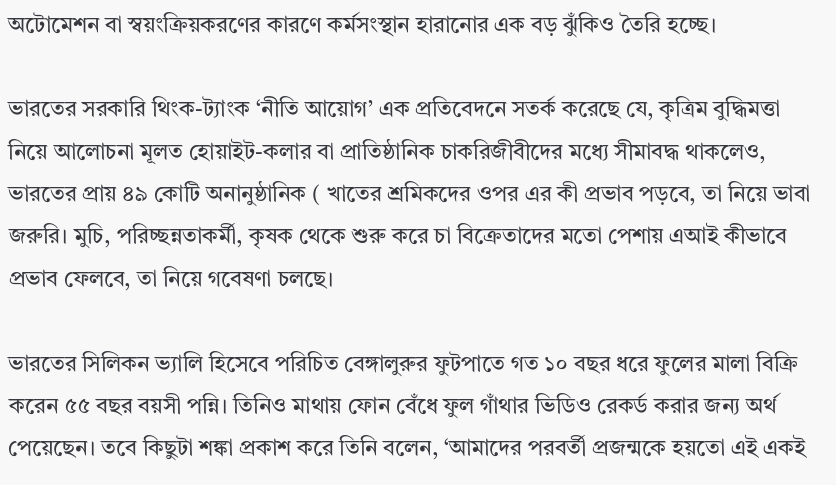অটোমেশন বা স্বয়ংক্রিয়করণের কারণে কর্মসংস্থান হারানোর এক বড় ঝুঁকিও তৈরি হচ্ছে।

ভারতের সরকারি থিংক-ট্যাংক ‘নীতি আয়োগ’ এক প্রতিবেদনে সতর্ক করেছে যে, কৃত্রিম বুদ্ধিমত্তা নিয়ে আলোচনা মূলত হোয়াইট-কলার বা প্রাতিষ্ঠানিক চাকরিজীবীদের মধ্যে সীমাবদ্ধ থাকলেও, ভারতের প্রায় ৪৯ কোটি অনানুষ্ঠানিক ( খাতের শ্রমিকদের ওপর এর কী প্রভাব পড়বে, তা নিয়ে ভাবা জরুরি। মুচি, পরিচ্ছন্নতাকর্মী, কৃষক থেকে শুরু করে চা বিক্রেতাদের মতো পেশায় এআই কীভাবে প্রভাব ফেলবে, তা নিয়ে গবেষণা চলছে।

ভারতের সিলিকন ভ্যালি হিসেবে পরিচিত বেঙ্গালুরুর ফুটপাতে গত ১০ বছর ধরে ফুলের মালা বিক্রি করেন ৫৫ বছর বয়সী পন্নি। তিনিও মাথায় ফোন বেঁধে ফুল গাঁথার ভিডিও রেকর্ড করার জন্য অর্থ পেয়েছেন। তবে কিছুটা শঙ্কা প্রকাশ করে তিনি বলেন, ‘আমাদের পরবর্তী প্রজন্মকে হয়তো এই একই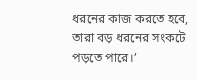ধরনের কাজ করতে হবে, তারা বড় ধরনের সংকটে পড়তে পারে।’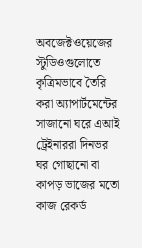অবজেক্টওয়েজের স্টুডিওগুলোতে কৃত্রিমভাবে তৈরি করা অ্যাপার্টমেন্টের সাজানো ঘরে এআই ট্রেইনাররা দিনভর ঘর গোছানো বা কাপড় ভাজের মতো কাজ রেকর্ড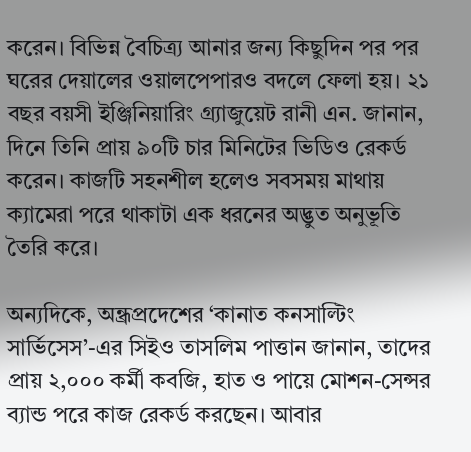করেন। বিভিন্ন বৈচিত্র্য আনার জন্য কিছুদিন পর পর ঘরের দেয়ালের ওয়ালপেপারও বদলে ফেলা হয়। ২১ বছর বয়সী ইঞ্জিনিয়ারিং গ্র্যাজুয়েট রানী এন. জানান, দিনে তিনি প্রায় ৯০টি চার মিনিটের ভিডিও রেকর্ড করেন। কাজটি সহনশীল হলেও সবসময় মাথায় ক্যামেরা পরে থাকাটা এক ধরনের অদ্ভুত অনুভূতি তৈরি করে।

অন্যদিকে, অন্ধ্রপ্রদেশের ‘কানাত কনসাল্টিং সার্ভিসেস’-এর সিইও তাসলিম পাত্তান জানান, তাদের প্রায় ২,০০০ কর্মী কবজি, হাত ও পায়ে মোশন-সেন্সর ব্যান্ড পরে কাজ রেকর্ড করছেন। আবার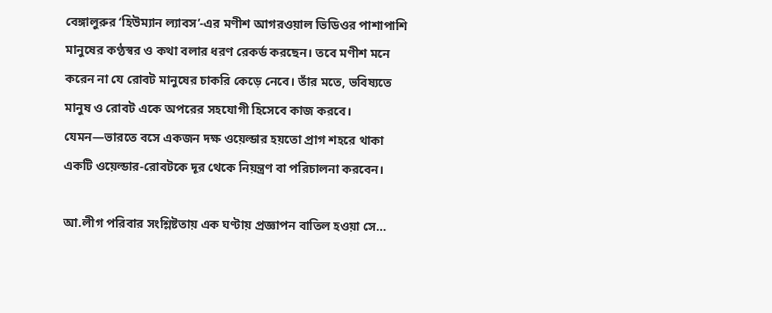বেঙ্গালুরুর ‘হিউম্যান ল্যাবস’-এর মণীশ আগরওয়াল ভিডিওর পাশাপাশি মানুষের কণ্ঠস্বর ও কথা বলার ধরণ রেকর্ড করছেন। তবে মণীশ মনে করেন না যে রোবট মানুষের চাকরি কেড়ে নেবে। তাঁর মতে, ভবিষ্যতে মানুষ ও রোবট একে অপরের সহযোগী হিসেবে কাজ করবে। যেমন—ভারতে বসে একজন দক্ষ ওয়েল্ডার হয়তো প্রাগ শহরে থাকা একটি ওয়েল্ডার-রোবটকে দূর থেকে নিয়ন্ত্রণ বা পরিচালনা করবেন।

আ.লীগ পরিবার সংশ্লিষ্টতায় এক ঘণ্টায় প্রজ্ঞাপন বাতিল হওয়া সে…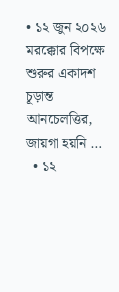• ১২ জুন ২০২৬
মরক্কোর বিপক্ষে শুরুর একাদশ চূড়ান্ত আনচেলত্তির, জায়গা হয়নি …
  • ১২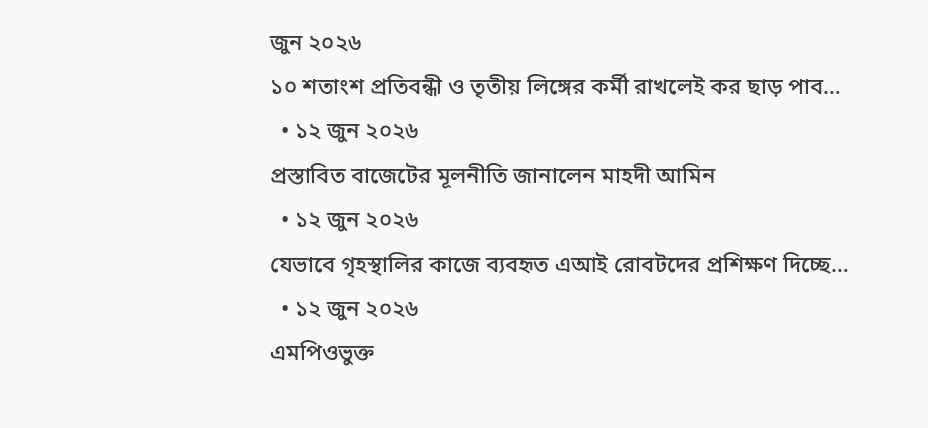জুন ২০২৬
১০ শতাংশ প্রতিবন্ধী ও তৃতীয় লিঙ্গের কর্মী রাখলেই কর ছাড় পাব…
  • ১২ জুন ২০২৬
প্রস্তাবিত বাজেটের মূলনীতি জানালেন‌ মাহদী আমিন
  • ১২ জুন ২০২৬
যেভাবে গৃহস্থালির কাজে ব্যবহৃত এআই রোবটদের প্রশিক্ষণ দিচ্ছে…
  • ১২ জুন ২০২৬
এমপিওভুক্ত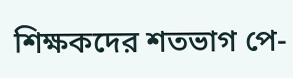শিক্ষকদের শতভাগ পে-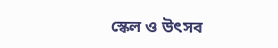স্কেল ও উৎসব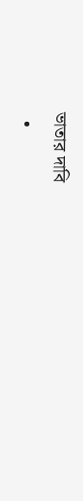ভাতার দাবি
  •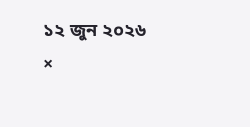১২ জুন ২০২৬
×